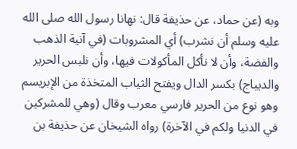وبه (عن حماد، عن حذيفة قال: نهانا رسول الله صلى الله عليه وسلم أن نشرب) أي المشروبات (في آنية الذهب والفضة، وأن لا نأكل المأكولات فيها، وأن نلبس الحرير والديباج) بكسر الدال ويفتح الثياب المتخذة من الإبريسم وهو نوع من الحرير فارسي معرب وقال (وهي للمشركين في الدنيا ولكم في الآخرة) رواه الشيخان عن حذيفة بن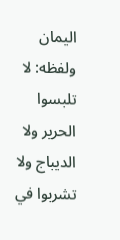اليمان ولفظه: لا تلبسوا الحرير ولا الديباج ولا تشربوا في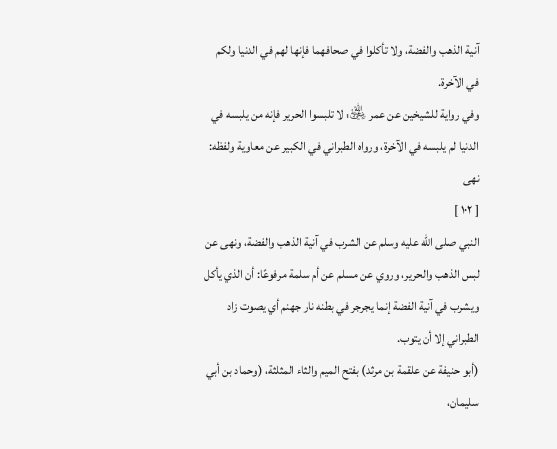آنية الذهب والفضة، ولا تأكلوا في صحافهما فإنها لهم في الدنيا ولكم في الآخرة.
وفي رواية للشيخين عن عمر ﵁: لا تلبسوا الحرير فإنه من يلبسه في الدنيا لم يلبسه في الآخرة، ورواه الطبراني في الكبير عن معاوية ولفظه: نهى
[ ١٠٢ ]
النبي صلى الله عليه وسلم عن الشرب في آنية الذهب والفضة، ونهى عن لبس الذهب والحرير، وروي عن مسلم عن أم سلمة مرفوعًا: أن الذي يأكل ويشرب في آنية الفضة إنما يجرجر في بطنه نار جهنم أي يصوت زاد الطبراني إلا أن يتوب.
(أبو حنيفة عن علقمة بن مرثد) بفتح الميم والثاء المثلثة، (وحماد بن أبي سليمان،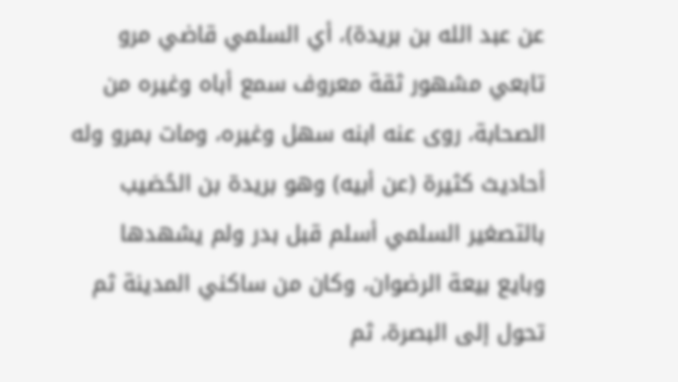عن عبد الله بن بريدة)، أي السلمي قاضي مرو تابعي مشهور ثقة معروف سمع أباه وغيره من الصحابة، روى عنه ابنه سهل وغيره، ومات بمرو وله أحاديث كثيرة (عن أبيه) وهو بريدة بن الحُصَيب بالتصغير السلمي أسلم قبل بدر ولم يشهدها وبايع بيعة الرضوان، وكان من ساكني المدينة ثم تحول إلى البصرة، ثم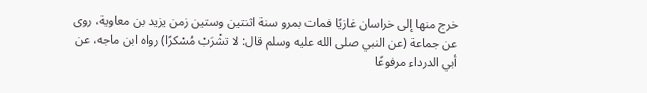خرج منها إلى خراسان غازيًا فمات بمرو سنة اثنتين وستين زمن يزيد بن معاوية، روى عن جماعة (عن النبي صلى الله عليه وسلم قال: لا تشْرَبْ مُسْكرًا) رواه ابن ماجه، عن أبي الدرداء مرفوعًا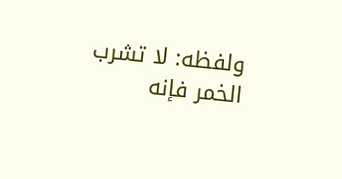ولفظه: لا تشرب الخمر فإنه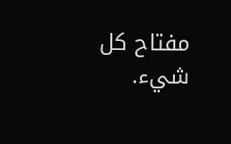مفتاح كل شيء.